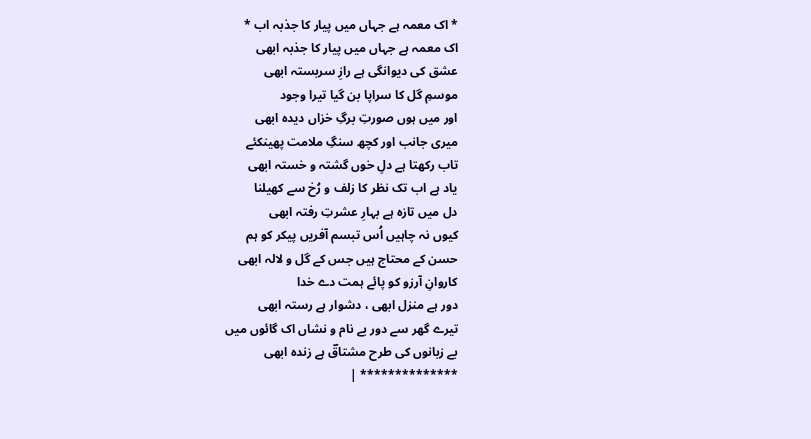* اک معمہ ہے جہاں میں پیار کا جذبہ اب *
اک معمہ ہے جہاں میں پیار کا جذبہ ابھی
عشق کی دیوانگی ہے رازِ سربستہ ابھی
موسمِ گل کا سراپا بن گیا تیرا وجود
اور میں ہوں صورتِ برگِ خزاں دیدہ ابھی
میری جانب اور کچھ سنگِ ملامت پھینکئے
تاب رکھتا ہے دلِ خوں گشتہ و خستہ ابھی
یاد ہے اب تک نظر کا زلف و رُخ سے کھیلنا
دل میں تازہ ہے بہارِ عشرتِ رفتہ ابھی
کیوں نہ چاہیں اُس تبسم آفریں پیکر کو ہم
حسن کے محتاج ہیں جس کے گل و لالہ ابھی
کاروانِ آرزو کو پائے ہمت دے خدا
دور ہے منزل ابھی ، دشوار ہے رستہ ابھی
تیرے گھر سے دور بے نام و نشاں اک گائوں میں
بے زبانوں کی طرح مشتاقؔ ہے زندہ ابھی
************** |